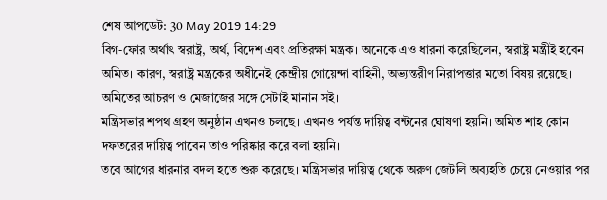শেষ আপডেট: 30 May 2019 14:29
বিগ-ফোর অর্থাৎ স্বরাষ্ট্র, অর্থ, বিদেশ এবং প্রতিরক্ষা মন্ত্রক। অনেকে এও ধারনা করেছিলেন, স্বরাষ্ট্র মন্ত্রীই হবেন অমিত। কারণ, স্বরাষ্ট্র মন্ত্রকের অধীনেই কেন্দ্রীয় গোয়েন্দা বাহিনী, অভ্যন্তরীণ নিরাপত্তার মতো বিষয় রয়েছে। অমিতের আচরণ ও মেজাজের সঙ্গে সেটাই মানান সই।
মন্ত্রিসভার শপথ গ্রহণ অনুষ্ঠান এখনও চলছে। এখনও পর্যন্ত দায়িত্ব বন্টনের ঘোষণা হয়নি। অমিত শাহ কোন দফতরের দায়িত্ব পাবেন তাও পরিষ্কার করে বলা হয়নি।
তবে আগের ধারনার বদল হতে শুরু করেছে। মন্ত্রিসভার দায়িত্ব থেকে অরুণ জেটলি অব্যহতি চেয়ে নেওয়ার পর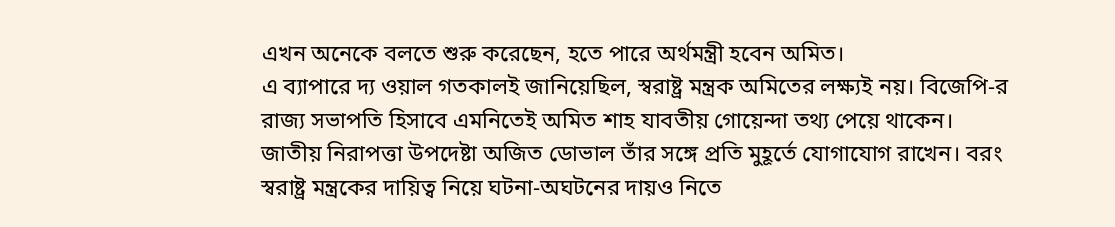এখন অনেকে বলতে শুরু করেছেন, হতে পারে অর্থমন্ত্রী হবেন অমিত।
এ ব্যাপারে দ্য ওয়াল গতকালই জানিয়েছিল, স্বরাষ্ট্র মন্ত্রক অমিতের লক্ষ্যই নয়। বিজেপি-র রাজ্য সভাপতি হিসাবে এমনিতেই অমিত শাহ যাবতীয় গোয়েন্দা তথ্য পেয়ে থাকেন। জাতীয় নিরাপত্তা উপদেষ্টা অজিত ডোভাল তাঁর সঙ্গে প্রতি মুহূর্তে যোগাযোগ রাখেন। বরং স্বরাষ্ট্র মন্ত্রকের দায়িত্ব নিয়ে ঘটনা-অঘটনের দায়ও নিতে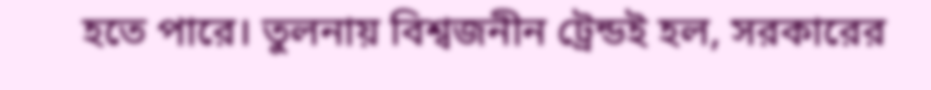হতে পারে। তুলনায় বিশ্বজনীন ট্রেন্ডই হল, সরকারের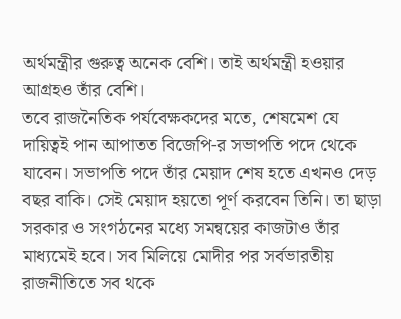অর্থমন্ত্রীর গুরুত্ব অনেক বেশি। তাই অর্থমন্ত্রী হওয়ার আগ্রহও তাঁর বেশি।
তবে রাজনৈতিক পর্যবেক্ষকদের মতে, শেষমেশ যে দায়িত্বই পান আপাতত বিজেপি-র সভাপতি পদে থেকে যাবেন। সভাপতি পদে তাঁর মেয়াদ শেষ হতে এখনও দেড় বছর বাকি। সেই মেয়াদ হয়তো পূর্ণ করবেন তিনি। তা ছাড়া সরকার ও সংগঠনের মধ্যে সমন্বয়ের কাজটাও তাঁর মাধ্যমেই হবে। সব মিলিয়ে মোদীর পর সর্বভারতীয় রাজনীতিতে সব থকে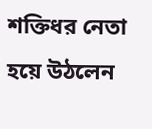শক্তিধর নেতা হয়ে উঠলেন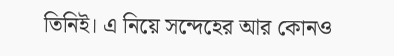তিনিই। এ নিয়ে সন্দেহের আর কোনও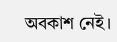অবকাশ নেই।